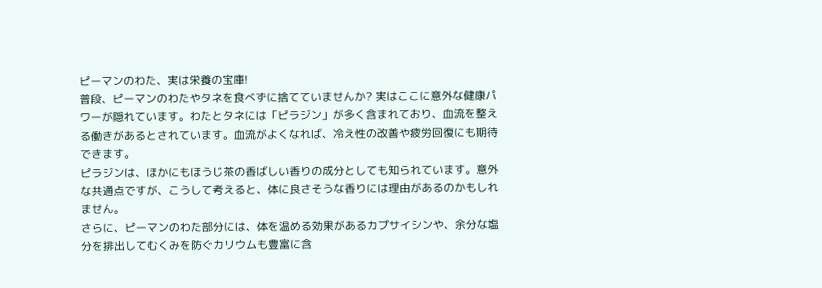ピーマンのわた、実は栄養の宝庫!
普段、ピーマンのわたやタネを食べずに捨てていませんか? 実はここに意外な健康パワーが隠れています。わたとタネには「ピラジン」が多く含まれており、血流を整える働きがあるとされています。血流がよくなれば、冷え性の改善や疲労回復にも期待できます。
ピラジンは、ほかにもほうじ茶の香ばしい香りの成分としても知られています。意外な共通点ですが、こうして考えると、体に良さそうな香りには理由があるのかもしれません。
さらに、ピーマンのわた部分には、体を温める効果があるカプサイシンや、余分な塩分を排出してむくみを防ぐカリウムも豊富に含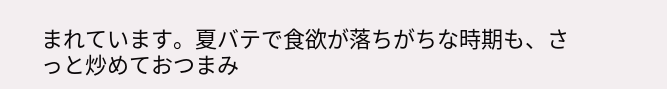まれています。夏バテで食欲が落ちがちな時期も、さっと炒めておつまみ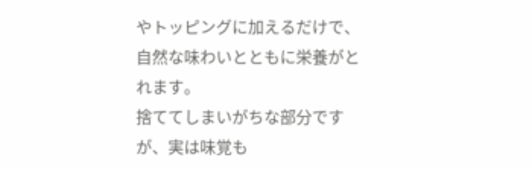やトッピングに加えるだけで、自然な味わいとともに栄養がとれます。
捨ててしまいがちな部分ですが、実は味覚も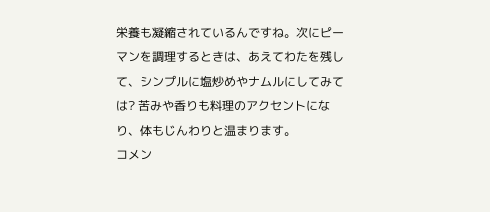栄養も凝縮されているんですね。次にピーマンを調理するときは、あえてわたを残して、シンプルに塩炒めやナムルにしてみては? 苦みや香りも料理のアクセントになり、体もじんわりと温まります。
コメン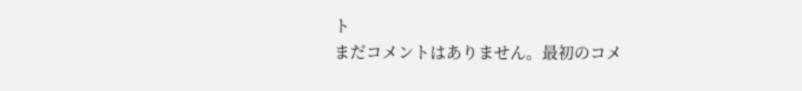ト
まだコメントはありません。最初のコメ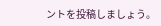ントを投稿しましょう。